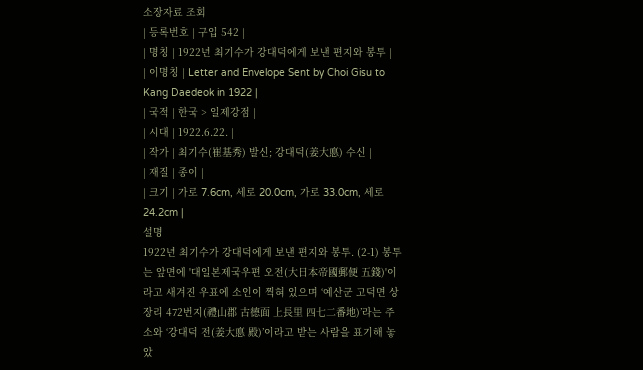소장자료 조회
| 등록번호 | 구입 542 |
| 명칭 | 1922년 최기수가 강대덕에게 보낸 편지와 봉투 |
| 이명칭 | Letter and Envelope Sent by Choi Gisu to Kang Daedeok in 1922 |
| 국적 | 한국 > 일제강점 |
| 시대 | 1922.6.22. |
| 작가 | 최기수(崔基秀) 발신; 강대덕(姜大悳) 수신 |
| 재질 | 종이 |
| 크기 | 가로 7.6cm, 세로 20.0cm, 가로 33.0cm, 세로 24.2cm |
설명
1922년 최기수가 강대덕에게 보낸 편지와 봉투. (2-1) 봉투는 앞면에 '대일본제국우편 오전(大日本帝國郵便 五錢)'이라고 새겨진 우표에 소인이 찍혀 있으며 ‘예산군 고덕면 상장리 472번지(禮山郡 古德面 上長里 四七二番地)’라는 주소와 ‘강대덕 전(姜大悳 殿)’이라고 받는 사람을 표기해 놓았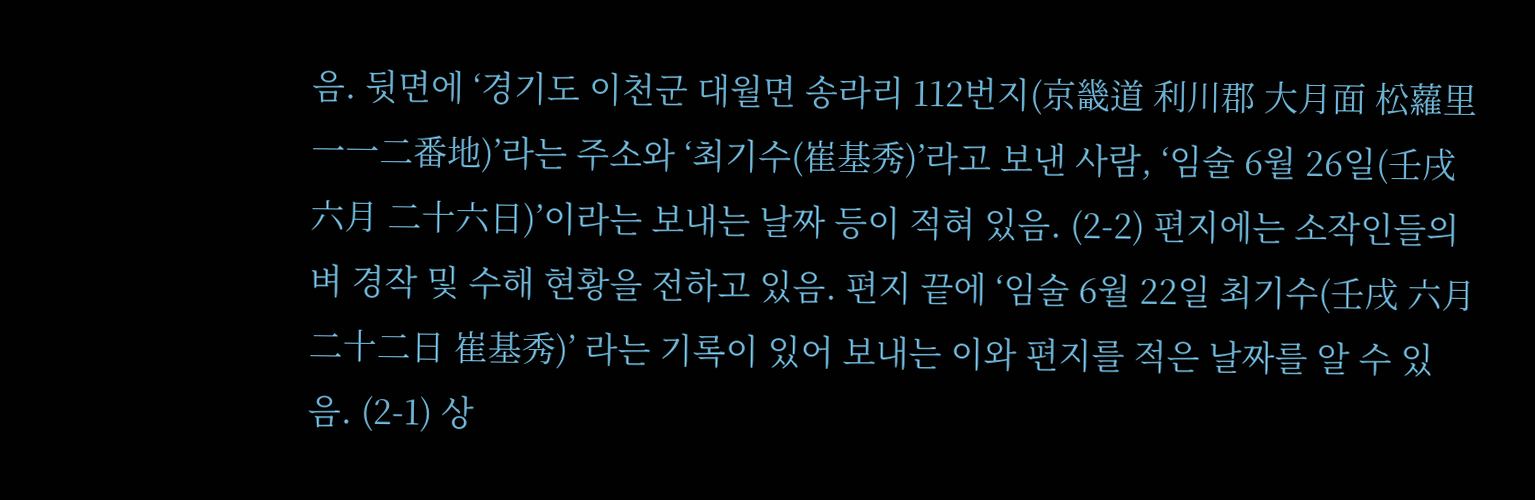음. 뒷면에 ‘경기도 이천군 대월면 송라리 112번지(京畿道 利川郡 大月面 松蘿里 一一二番地)’라는 주소와 ‘최기수(崔基秀)’라고 보낸 사람, ‘임술 6월 26일(壬戌 六月 二十六日)’이라는 보내는 날짜 등이 적혀 있음. (2-2) 편지에는 소작인들의 벼 경작 및 수해 현황을 전하고 있음. 편지 끝에 ‘임술 6월 22일 최기수(壬戌 六月 二十二日 崔基秀)’ 라는 기록이 있어 보내는 이와 편지를 적은 날짜를 알 수 있음. (2-1) 상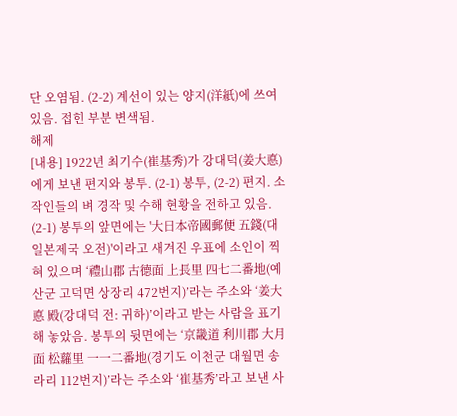단 오염됨. (2-2) 계선이 있는 양지(洋紙)에 쓰여 있음. 접힌 부분 변색됨.
해제
[내용] 1922년 최기수(崔基秀)가 강대덕(姜大悳)에게 보낸 편지와 봉투. (2-1) 봉투, (2-2) 편지. 소작인들의 벼 경작 및 수해 현황을 전하고 있음. (2-1) 봉투의 앞면에는 '大日本帝國郵便 五錢(대일본제국 오전)'이라고 새겨진 우표에 소인이 찍혀 있으며 ‘禮山郡 古德面 上長里 四七二番地(예산군 고덕면 상장리 472번지)’라는 주소와 ‘姜大悳 殿(강대덕 전: 귀하)’이라고 받는 사람을 표기해 놓았음. 봉투의 뒷면에는 ‘京畿道 利川郡 大月面 松蘿里 一一二番地(경기도 이천군 대월면 송라리 112번지)’라는 주소와 ‘崔基秀’라고 보낸 사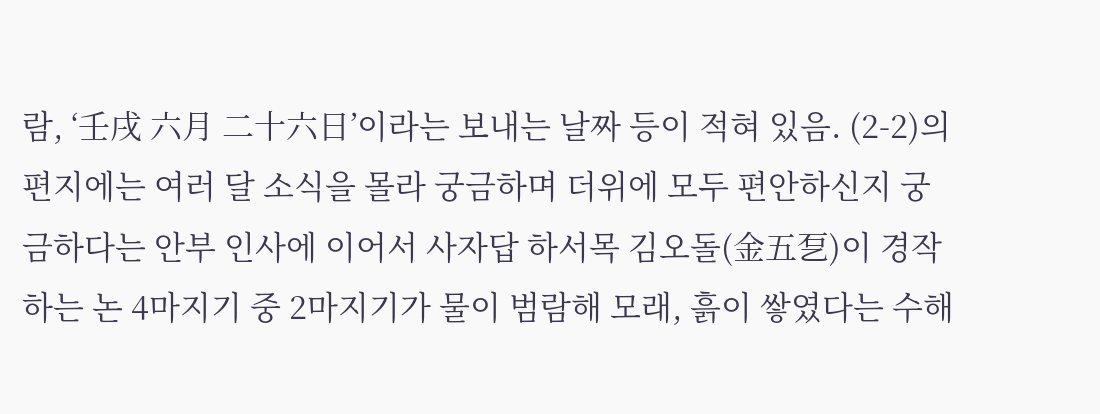람, ‘壬戌 六月 二十六日’이라는 보내는 날짜 등이 적혀 있음. (2-2)의 편지에는 여러 달 소식을 몰라 궁금하며 더위에 모두 편안하신지 궁금하다는 안부 인사에 이어서 사자답 하서목 김오돌(金五乭)이 경작하는 논 4마지기 중 2마지기가 물이 범람해 모래, 흙이 쌓였다는 수해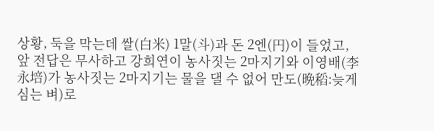상황, 둑을 막는데 쌀(白米) 1말(斗)과 돈 2엔(円)이 들었고, 앞 전답은 무사하고 강희연이 농사짓는 2마지기와 이영배(李永培)가 농사짓는 2마지기는 물을 댈 수 없어 만도(晩稻:늦게심는 벼)로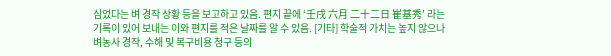심었다는 벼 경작 상황 등을 보고하고 있음. 편지 끝에 ‘壬戌 六月 二十二日 崔基秀’ 라는 기록이 있어 보내는 이와 편지를 적은 날짜를 알 수 있음. [기타] 학술적 가치는 높지 않으나 벼농사 경작, 수해 및 복구비용 청구 등의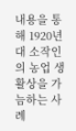내용을 통해 1920년대 소작인의 농업 생활상을 가늠하는 사례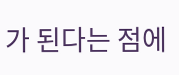가 된다는 점에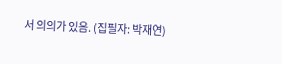서 의의가 있음. (집필자: 박재연)